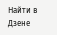Найти в Дзене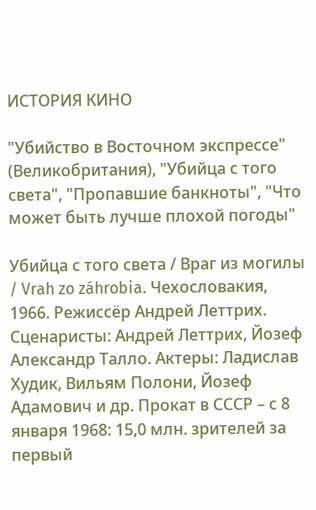ИСТОРИЯ КИНО

"Убийство в Восточном экспрессе" (Великобритания), "Убийца с того света", "Пропавшие банкноты", "Что может быть лучше плохой погоды"

Убийца с того света / Враг из могилы / Vrah zo záhrobia. Чехословакия, 1966. Режиссёр Андрей Леттрих. Сценаристы: Андрей Леттрих, Йозеф Александр Талло. Актеры: Ладислав Худик, Вильям Полони, Йозеф Адамович и др. Прокат в СССР – с 8 января 1968: 15,0 млн. зрителей за первый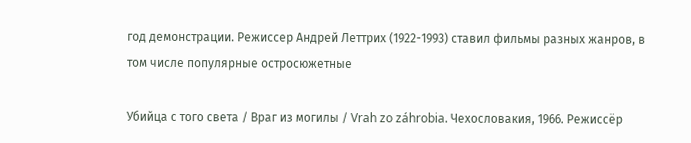год демонстрации. Режиссер Андрей Леттрих (1922-1993) ставил фильмы разных жанров, в том числе популярные остросюжетные

Убийца с того света / Враг из могилы / Vrah zo záhrobia. Чехословакия, 1966. Режиссёр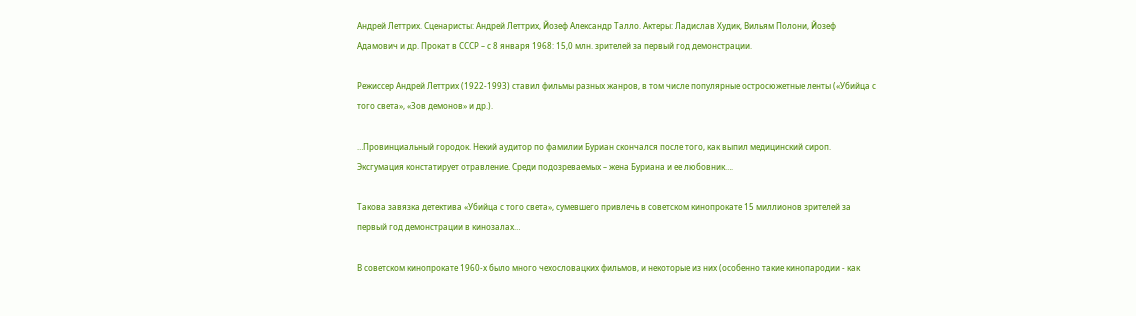Андрей Леттрих. Сценаристы: Андрей Леттрих, Йозеф Александр Талло. Актеры: Ладислав Худик, Вильям Полони, Йозеф Адамович и др. Прокат в СССР – с 8 января 1968: 15,0 млн. зрителей за первый год демонстрации.

Режиссер Андрей Леттрих (1922-1993) ставил фильмы разных жанров, в том числе популярные остросюжетные ленты («Убийца с того света», «Зов демонов» и др.).

…Провинциальный городок. Некий аудитор по фамилии Буриан скончался после того, как выпил медицинский сироп. Эксгумация констатирует отравление. Среди подозреваемых – жена Буриана и ее любовник….

Такова завязка детектива «Убийца с того света», сумевшего привлечь в советском кинопрокате 15 миллионов зрителей за первый год демонстрации в кинозалах…

В советском кинопрокате 1960-х было много чехословацких фильмов, и некоторые из них (особенно такие кинопародии - как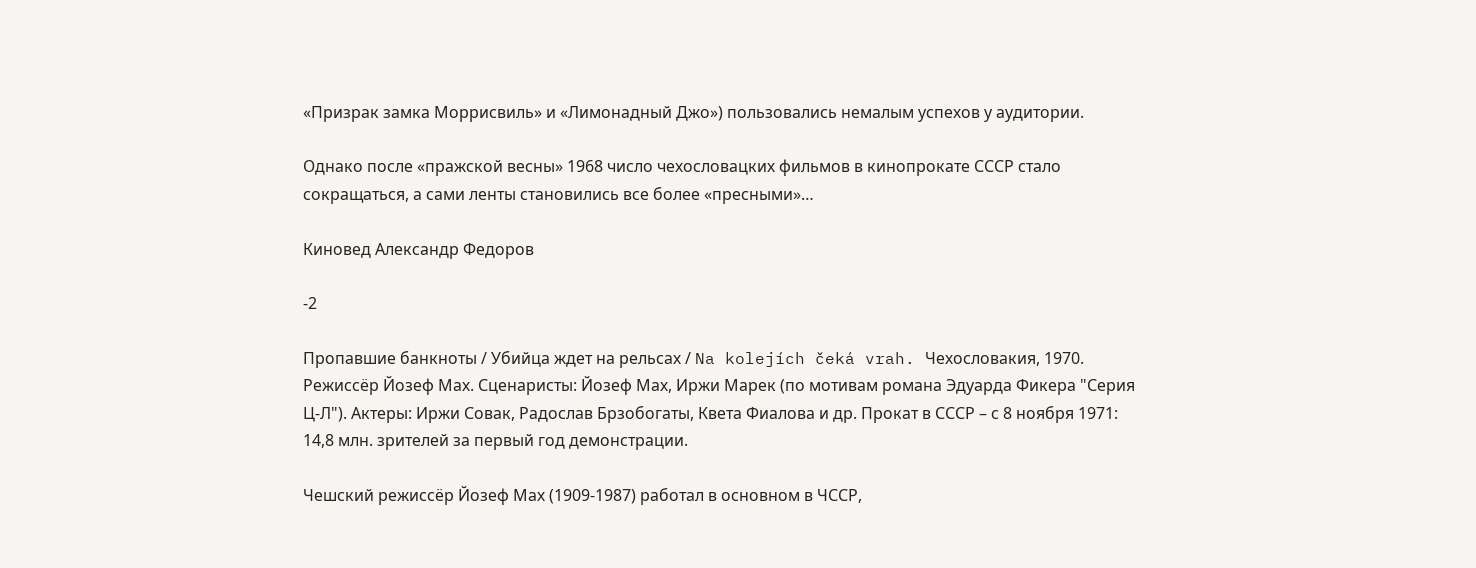«Призрак замка Моррисвиль» и «Лимонадный Джо») пользовались немалым успехов у аудитории.

Однако после «пражской весны» 1968 число чехословацких фильмов в кинопрокате СССР стало сокращаться, а сами ленты становились все более «пресными»…

Киновед Александр Федоров

-2

Пропавшие банкноты / Убийца ждет на рельсах / Na kolejích čeká vrah. Чехословакия, 1970. Режиссёр Йозеф Мах. Сценаристы: Йозеф Мах, Иржи Марек (по мотивам романа Эдуарда Фикера "Серия Ц-Л"). Актеры: Иржи Совак, Радослав Брзобогаты, Квета Фиалова и др. Прокат в СССР – с 8 ноября 1971: 14,8 млн. зрителей за первый год демонстрации.

Чешский режиссёр Йозеф Мах (1909-1987) работал в основном в ЧССР,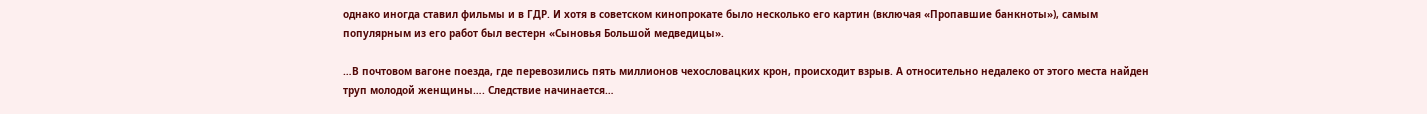однако иногда ставил фильмы и в ГДР. И хотя в советском кинопрокате было несколько его картин (включая «Пропавшие банкноты»), самым популярным из его работ был вестерн «Сыновья Большой медведицы».

…В почтовом вагоне поезда, где перевозились пять миллионов чехословацких крон, происходит взрыв. А относительно недалеко от этого места найден труп молодой женщины…. Следствие начинается…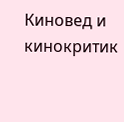Киновед и кинокритик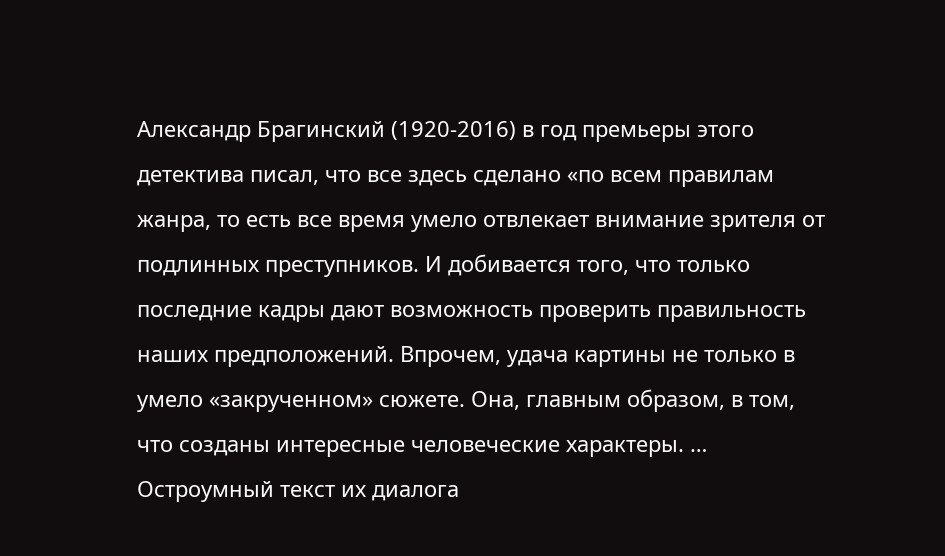Александр Брагинский (1920-2016) в год премьеры этого детектива писал, что все здесь сделано «по всем правилам жанра, то есть все время умело отвлекает внимание зрителя от подлинных преступников. И добивается того, что только последние кадры дают возможность проверить правильность наших предположений. Впрочем, удача картины не только в умело «закрученном» сюжете. Она, главным образом, в том, что созданы интересные человеческие характеры. … Остроумный текст их диалога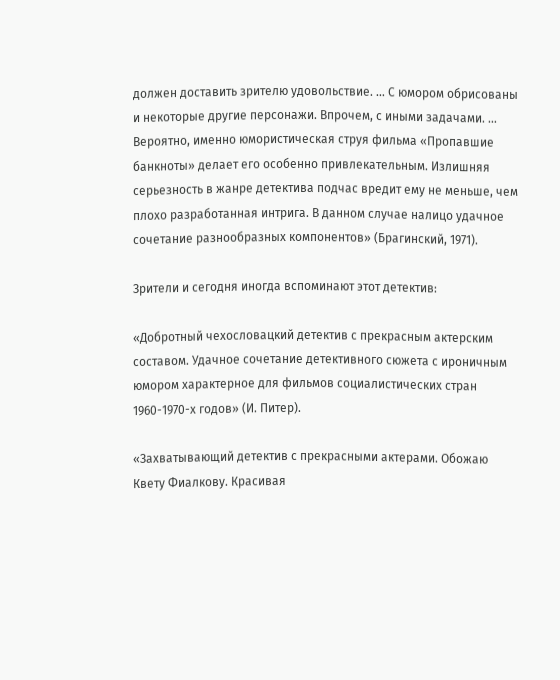должен доставить зрителю удовольствие. … С юмором обрисованы и некоторые другие персонажи. Впрочем, с иными задачами. … Вероятно, именно юмористическая струя фильма «Пропавшие банкноты» делает его особенно привлекательным. Излишняя серьезность в жанре детектива подчас вредит ему не меньше, чем плохо разработанная интрига. В данном случае налицо удачное сочетание разнообразных компонентов» (Брагинский, 1971).

Зрители и сегодня иногда вспоминают этот детектив:

«Добротный чехословацкий детектив с прекрасным актерским составом. Удачное сочетание детективного сюжета с ироничным юмором характерное для фильмов социалистических стран 1960-1970-х годов» (И. Питер).

«Захватывающий детектив с прекрасными актерами. Обожаю Квету Фиалкову. Красивая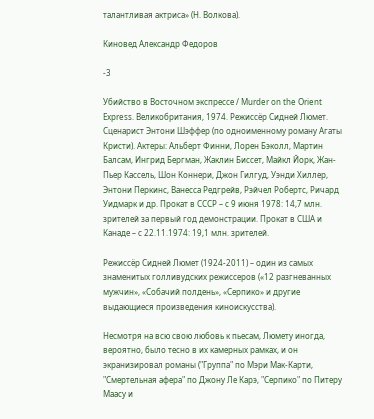талантливая актриса» (Н. Волкова).

Киновед Александр Федоров

-3

Убийство в Восточном экспрессе / Murder on the Orient Express. Великобритания, 1974. Режиссёр Сидней Люмет. Сценарист Энтони Шэффер (по одноименному роману Агаты Кристи). Актеры: Альберт Финни, Лорен Бэколл, Мартин Балсам, Ингрид Бергман, Жаклин Биссет, Майкл Йорк, Жан-Пьер Кассель, Шон Коннери, Джон Гилгуд, Уэнди Хиллер, Энтони Перкинс, Ванесса Редгрейв, Рэйчел Робертс, Ричард Уидмарк и др. Прокат в СССР – с 9 июня 1978: 14,7 млн. зрителей за первый год демонстрации. Прокат в США и Канаде – с 22.11.1974: 19,1 млн. зрителей.

Режиссёр Сидней Люмет (1924-2011) – один из самых знаменитых голливудских режиссеров («12 разгневанных мужчин», «Собачий полдень», «Серпико» и другие выдающиеся произведения киноискусства).

Несмотря на всю свою любовь к пьесам, Люмету иногда, вероятно, было тесно в их камерных рамках, и он экранизировал романы ("Группа" по Мэри Мак-Карти, "Смертельная афера" по Джону Ле Карэ, "Серпико" по Питеру Маасу и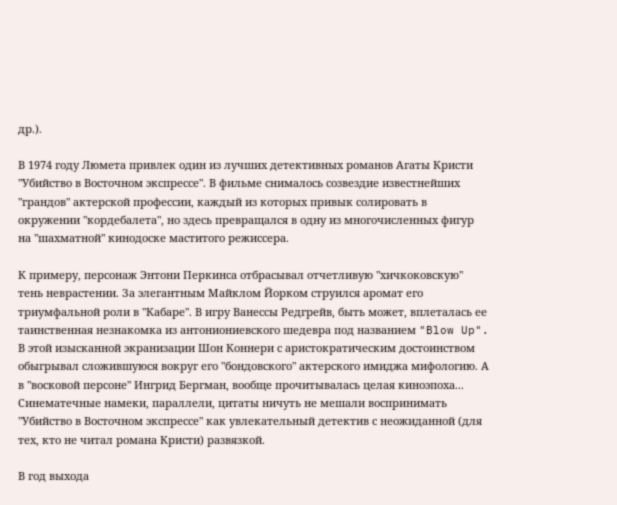др.).

В 1974 году Люмета привлек один из лучших детективных романов Агаты Кристи "Убийство в Восточном экспрессе". В фильме снималось созвездие известнейших "грандов" актерской профессии, каждый из которых привык солировать в окружении "кордебалета", но здесь превращался в одну из многочисленных фигур на "шахматной" кинодоске маститого режиссера.

К примеру, персонаж Энтони Перкинса отбрасывал отчетливую "хичкоковскую" тень неврастении. За элегантным Майклом Йорком струился аромат его триумфальной роли в "Кабаре". В игру Ванессы Редгрейв, быть может, вплеталась ее таинственная незнакомка из антониониевского шедевра под названием "Blow Up". В этой изысканной экранизации Шон Коннери с аристократическим достоинством обыгрывал сложившуюся вокруг его "бондовского" актерского имиджа мифологию. А в "восковой персоне" Ингрид Бергман, вообще прочитывалась целая киноэпоха... Синематечные намеки, параллели, цитаты ничуть не мешали воспринимать "Убийство в Восточном экспрессе" как увлекательный детектив с неожиданной (для тех, кто не читал романа Кристи) развязкой.

В год выхода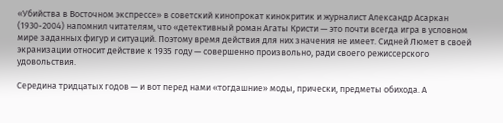«Убийства в Восточном экспрессе» в советский кинопрокат кинокритик и журналист Александр Асаркан (1930-2004) напомнил читателям, что «детективный роман Агаты Кристи — это почти всегда игра в условном мире заданных фигур и ситуаций. Поэтому время действия для них значения не имеет. Сидней Люмет в своей экранизации относит действие к 1935 году — совершенно произвольно, ради своего режиссерского удовольствия.

Середина тридцатых годов — и вот перед нами «тогдашние» моды, прически, предметы обихода. А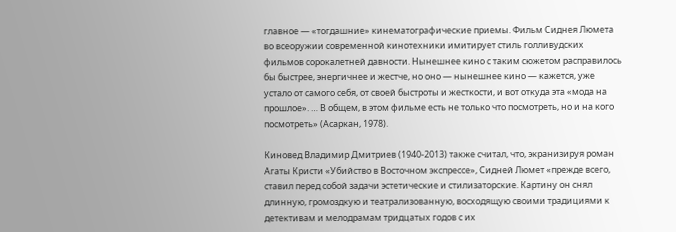главное — «тогдашние» кинематографические приемы. Фильм Сиднея Люмета во всеоружии современной кинотехники имитирует стиль голливудских фильмов сорокалетней давности. Нынешнее кино с таким сюжетом расправилось бы быстрее, энергичнее и жестче, но оно — нынешнее кино — кажется, уже устало от самого себя, от своей быстроты и жесткости, и вот откуда эта «мода на прошлое». … В общем, в этом фильме есть не только что посмотреть, но и на кого посмотреть» (Асаркан, 1978).

Киновед Владимир Дмитриев (1940-2013) также считал, что, экранизируя роман Агаты Кристи «Убийство в Восточном экспрессе», Сидней Люмет «прежде всего, ставил перед собой задачи эстетические и стилизаторские. Картину он снял длинную, громоздкую и театрализованную, восходящую своими традициями к детективам и мелодрамам тридцатых годов с их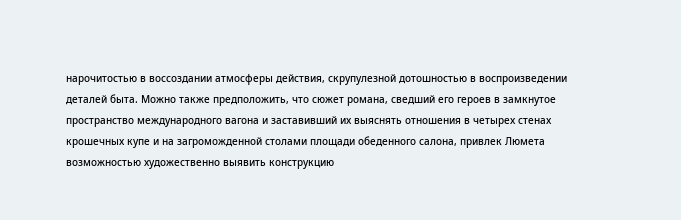нарочитостью в воссоздании атмосферы действия, скрупулезной дотошностью в воспроизведении деталей быта. Можно также предположить, что сюжет романа, сведший его героев в замкнутое пространство международного вагона и заставивший их выяснять отношения в четырех стенах крошечных купе и на загроможденной столами площади обеденного салона, привлек Люмета возможностью художественно выявить конструкцию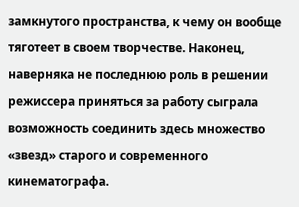замкнутого пространства, к чему он вообще тяготеет в своем творчестве. Наконец, наверняка не последнюю роль в решении режиссера приняться за работу сыграла возможность соединить здесь множество «звезд» старого и современного кинематографа.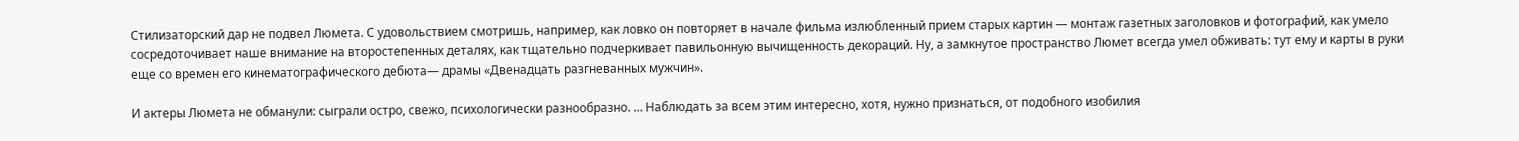Стилизаторский дар не подвел Люмета. С удовольствием смотришь, например, как ловко он повторяет в начале фильма излюбленный прием старых картин — монтаж газетных заголовков и фотографий, как умело сосредоточивает наше внимание на второстепенных деталях, как тщательно подчеркивает павильонную вычищенность декораций. Ну, а замкнутое пространство Люмет всегда умел обживать: тут ему и карты в руки еще со времен его кинематографического дебюта— драмы «Двенадцать разгневанных мужчин».

И актеры Люмета не обманули: сыграли остро, свежо, психологически разнообразно. … Наблюдать за всем этим интересно, хотя, нужно признаться, от подобного изобилия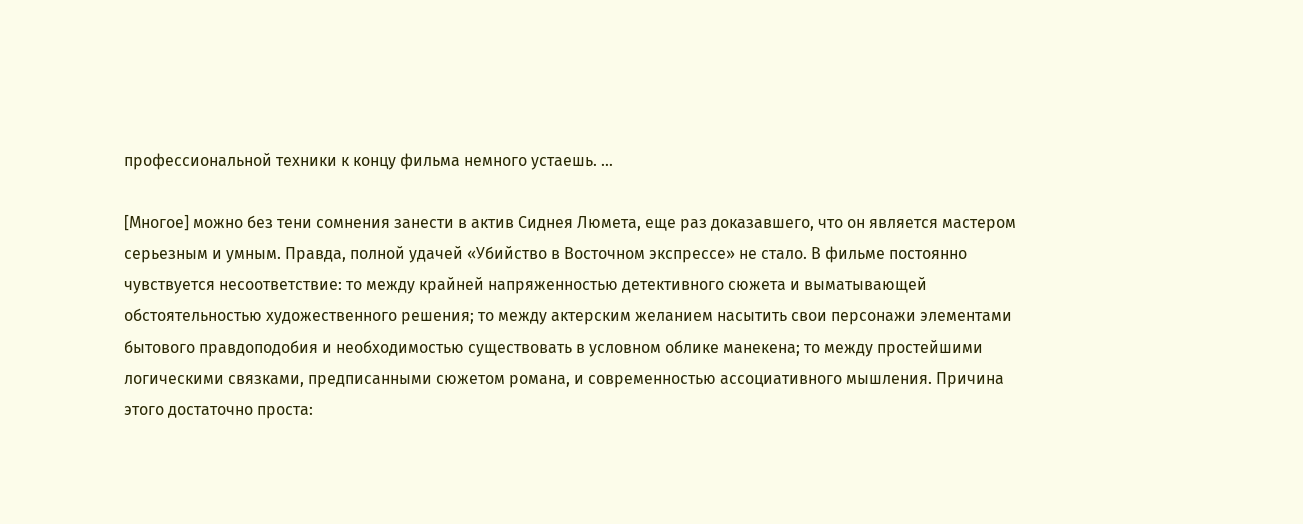профессиональной техники к концу фильма немного устаешь. …

[Многое] можно без тени сомнения занести в актив Сиднея Люмета, еще раз доказавшего, что он является мастером серьезным и умным. Правда, полной удачей «Убийство в Восточном экспрессе» не стало. В фильме постоянно чувствуется несоответствие: то между крайней напряженностью детективного сюжета и выматывающей обстоятельностью художественного решения; то между актерским желанием насытить свои персонажи элементами бытового правдоподобия и необходимостью существовать в условном облике манекена; то между простейшими логическими связками, предписанными сюжетом романа, и современностью ассоциативного мышления. Причина этого достаточно проста: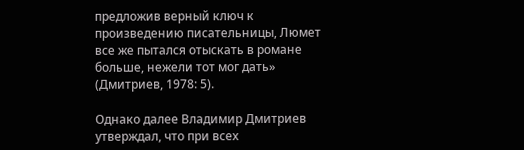предложив верный ключ к произведению писательницы, Люмет все же пытался отыскать в романе больше, нежели тот мог дать» (Дмитриев, 1978: 5).

Однако далее Владимир Дмитриев утверждал, что при всех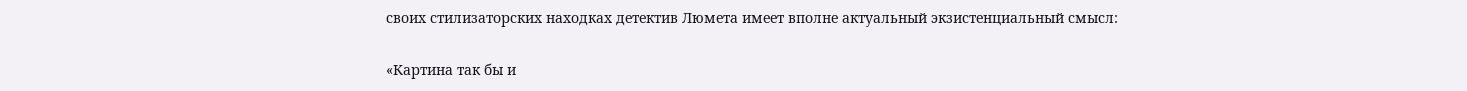своих стилизаторских находках детектив Люмета имеет вполне актуальный экзистенциальный смысл:

«Картина так бы и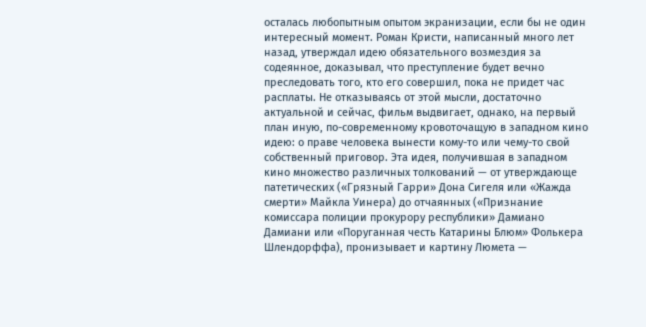осталась любопытным опытом экранизации, если бы не один интересный момент. Роман Кристи, написанный много лет назад, утверждал идею обязательного возмездия за содеянное, доказывал, что преступление будет вечно преследовать того, кто его совершил, пока не придет час расплаты. Не отказываясь от этой мысли, достаточно актуальной и сейчас, фильм выдвигает, однако, на первый план иную, по-современному кровоточащую в западном кино идею: о праве человека вынести кому-то или чему-то свой собственный приговор. Эта идея, получившая в западном кино множество различных толкований — от утверждающе патетических («Грязный Гарри» Дона Сигеля или «Жажда смерти» Майкла Уинера) до отчаянных («Признание комиссара полиции прокурору республики» Дамиано Дамиани или «Поруганная честь Катарины Блюм» Фолькера Шлендорффа), пронизывает и картину Люмета —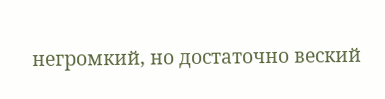негромкий, но достаточно веский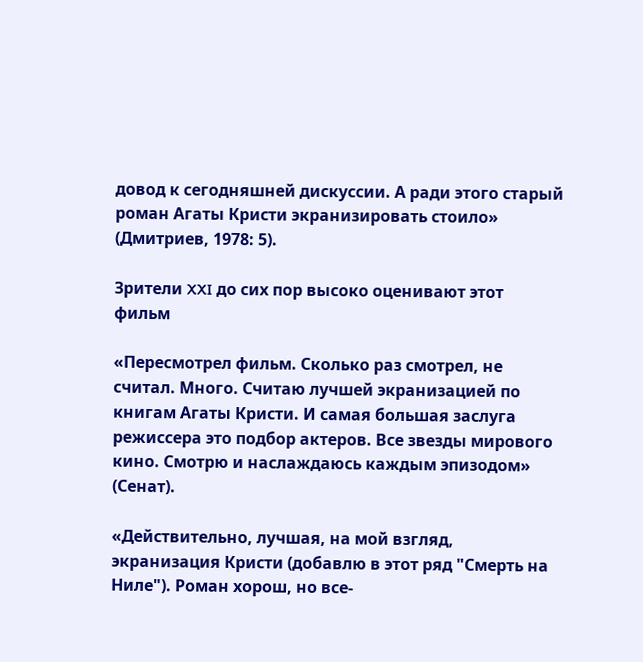довод к сегодняшней дискуссии. А ради этого старый роман Агаты Кристи экранизировать стоило» (Дмитриев, 1978: 5).

Зрители XXI до сих пор высоко оценивают этот фильм

«Пересмотрел фильм. Сколько раз смотрел, не считал. Много. Считаю лучшей экранизацией по книгам Агаты Кристи. И самая большая заслуга режиссера это подбор актеров. Все звезды мирового кино. Смотрю и наслаждаюсь каждым эпизодом» (Сенат).

«Действительно, лучшая, на мой взгляд, экранизация Кристи (добавлю в этот ряд "Смерть на Ниле"). Роман хорош, но все-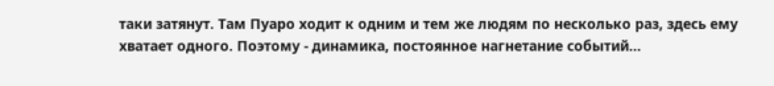таки затянут. Там Пуаро ходит к одним и тем же людям по несколько раз, здесь ему хватает одного. Поэтому - динамика, постоянное нагнетание событий...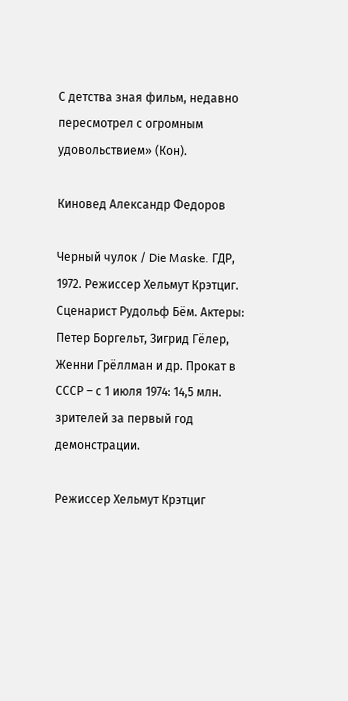С детства зная фильм, недавно пересмотрел с огромным удовольствием» (Кон).

Киновед Александр Федоров

Черный чулок / Die Maske. ГДР, 1972. Режиссер Хельмут Крэтциг. Сценарист Рудольф Бём. Актеры: Петер Боргельт, Зигрид Гёлер, Женни Грёллман и др. Прокат в СССР – с 1 июля 1974: 14,5 млн. зрителей за первый год демонстрации.

Режиссер Хельмут Крэтциг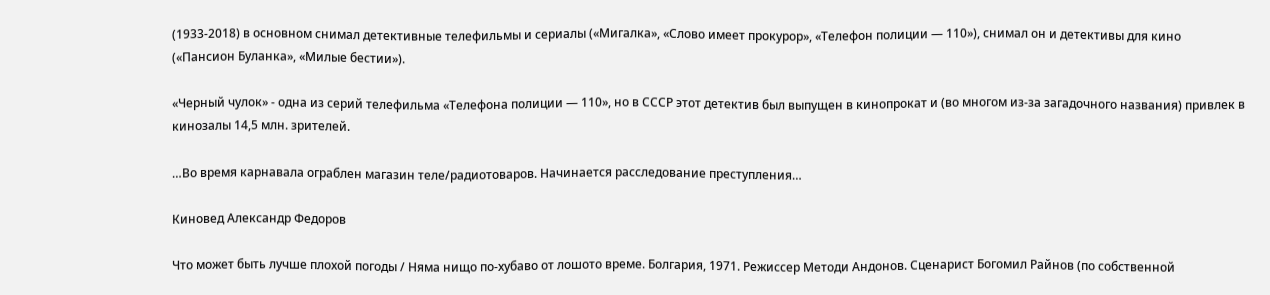(1933-2018) в основном снимал детективные телефильмы и сериалы («Мигалка», «Слово имеет прокурор», «Телефон полиции — 110»), снимал он и детективы для кино («Пансион Буланка», «Милые бестии»).

«Черный чулок» - одна из серий телефильма «Телефона полиции — 110», но в СССР этот детектив был выпущен в кинопрокат и (во многом из-за загадочного названия) привлек в кинозалы 14,5 млн. зрителей.

…Во время карнавала ограблен магазин теле/радиотоваров. Начинается расследование преступления…

Киновед Александр Федоров

Что может быть лучше плохой погоды / Няма нищо по-хубаво от лошото време. Болгария, 1971. Режиссер Методи Андонов. Сценарист Богомил Райнов (по собственной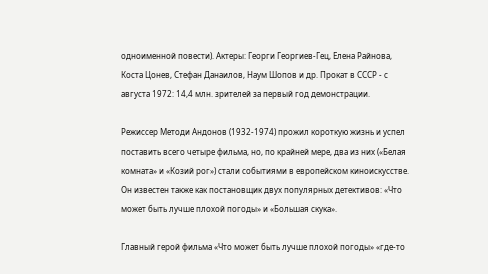одноименной повести). Актеры: Георги Георгиев-Гец, Елена Райнова, Коста Цонев, Стефан Данаилов, Наум Шопов и др. Прокат в СССР - с августа 1972: 14,4 млн. зрителей за первый год демонстрации.

Режиссер Методи Андонов (1932-1974) прожил короткую жизнь и успел поставить всего четыре фильма, но, по крайней мере, два из них («Белая комната» и «Козий рог») стали событиями в европейском киноискусстве. Он известен также как постановщик двух популярных детективов: «Что может быть лучше плохой погоды» и «Большая скука».

Главный герой фильма «Что может быть лучше плохой погоды» «где-то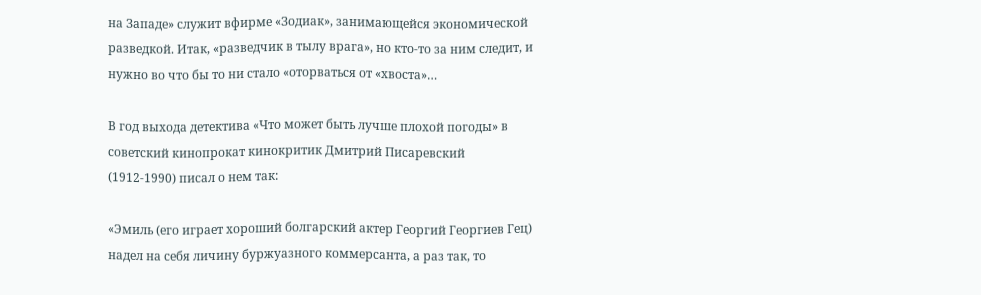на Западе» служит вфирме «Зодиак», занимающейся экономической разведкой. Итак, «разведчик в тылу врага», но кто-то за ним следит, и нужно во что бы то ни стало «оторваться от «хвоста»…

В год выхода детектива «Что может быть лучше плохой погоды» в советский кинопрокат кинокритик Дмитрий Писаревский (1912-1990) писал о нем так:

«Эмиль (его играет хороший болгарский актер Георгий Георгиев Гец) надел на себя личину буржуазного коммерсанта, а раз так, то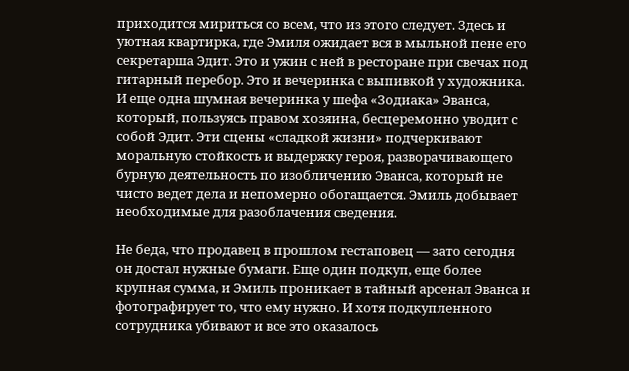приходится мириться со всем, что из этого следует. Здесь и уютная квартирка, где Эмиля ожидает вся в мыльной пене его секретарша Эдит. Это и ужин с ней в ресторане при свечах под гитарный перебор. Это и вечеринка с выпивкой у художника. И еще одна шумная вечеринка у шефа «Зодиака» Эванса, который, пользуясь правом хозяина, бесцеремонно уводит с собой Эдит. Эти сцены «сладкой жизни» подчеркивают моральную стойкость и выдержку героя, разворачивающего бурную деятельность по изобличению Эванса, который не чисто ведет дела и непомерно обогащается. Эмиль добывает необходимые для разоблачения сведения.

Не беда, что продавец в прошлом гестаповец — зато сегодня он достал нужные бумаги. Еще один подкуп, еще более крупная сумма, и Эмиль проникает в тайный арсенал Эванса и фотографирует то, что ему нужно. И хотя подкупленного сотрудника убивают и все это оказалось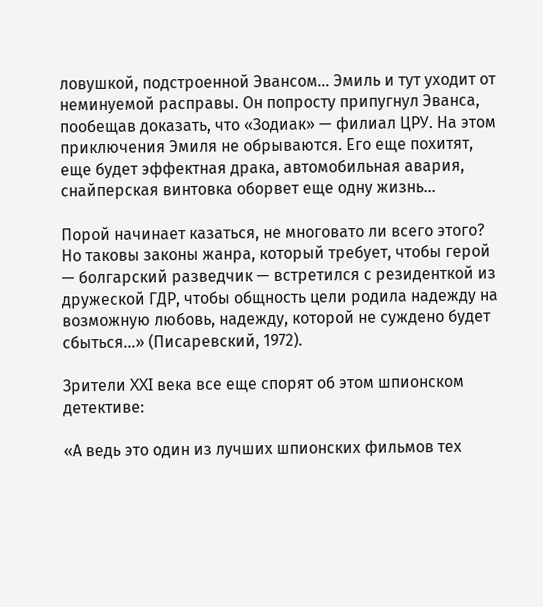ловушкой, подстроенной Эвансом… Эмиль и тут уходит от неминуемой расправы. Он попросту припугнул Эванса, пообещав доказать, что «Зодиак» — филиал ЦРУ. На этом приключения Эмиля не обрываются. Его еще похитят, еще будет эффектная драка, автомобильная авария, снайперская винтовка оборвет еще одну жизнь...

Порой начинает казаться, не многовато ли всего этого? Но таковы законы жанра, который требует, чтобы герой — болгарский разведчик — встретился с резиденткой из дружеской ГДР, чтобы общность цели родила надежду на возможную любовь, надежду, которой не суждено будет сбыться...» (Писаревский, 1972).

Зрители XXI века все еще спорят об этом шпионском детективе:

«А ведь это один из лучших шпионских фильмов тех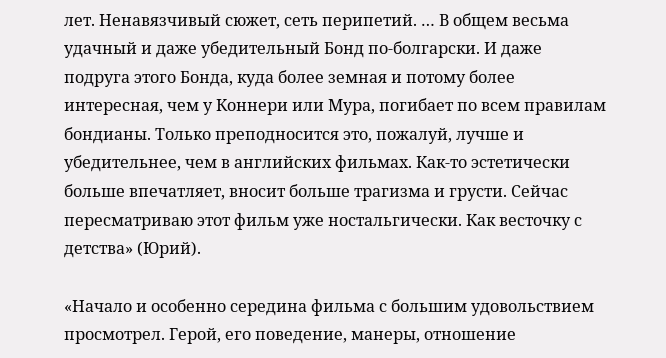лет. Ненавязчивый сюжет, сеть перипетий. … В общем весьма удачный и даже убедительный Бонд по-болгарски. И даже подруга этого Бонда, куда более земная и потому более интересная, чем у Коннери или Мура, погибает по всем правилам бондианы. Только преподносится это, пожалуй, лучше и убедительнее, чем в английских фильмах. Как-то эстетически больше впечатляет, вносит больше трагизма и грусти. Сейчас пересматриваю этот фильм уже ностальгически. Как весточку с детства» (Юрий).

«Начало и особенно середина фильма с большим удовольствием просмотрел. Герой, его поведение, манеры, отношение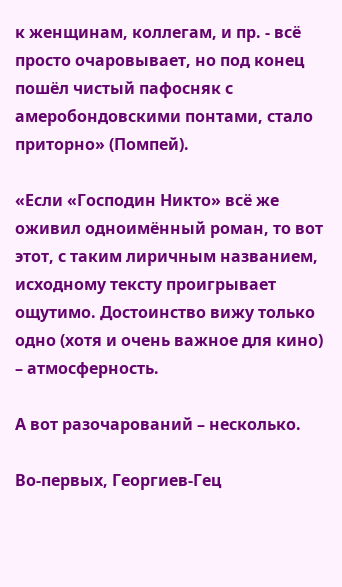к женщинам, коллегам, и пр. - всё просто очаровывает, но под конец пошёл чистый пафосняк с амеробондовскими понтами, стало приторно» (Помпей).

«Если «Господин Никто» всё же оживил одноимённый роман, то вот этот, с таким лиричным названием, исходному тексту проигрывает ощутимо. Достоинство вижу только одно (хотя и очень важное для кино) – атмосферность.

А вот разочарований – несколько.

Во-первых, Георгиев-Гец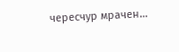чересчур мрачен…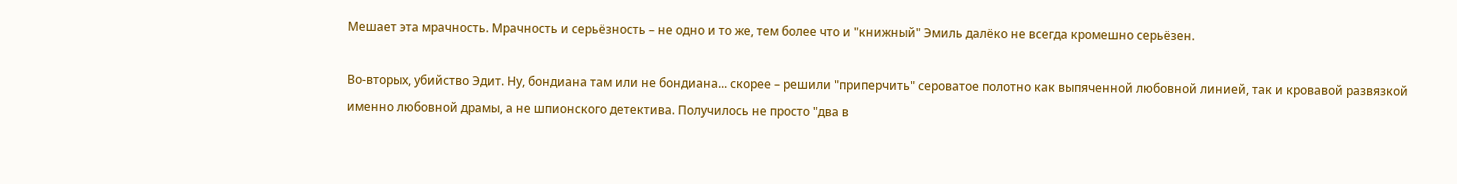Мешает эта мрачность. Мрачность и серьёзность – не одно и то же, тем более что и "книжный" Эмиль далёко не всегда кромешно серьёзен.

Во-вторых, убийство Эдит. Ну, бондиана там или не бондиана... скорее – решили "приперчить" сероватое полотно как выпяченной любовной линией, так и кровавой развязкой именно любовной драмы, а не шпионского детектива. Получилось не просто "два в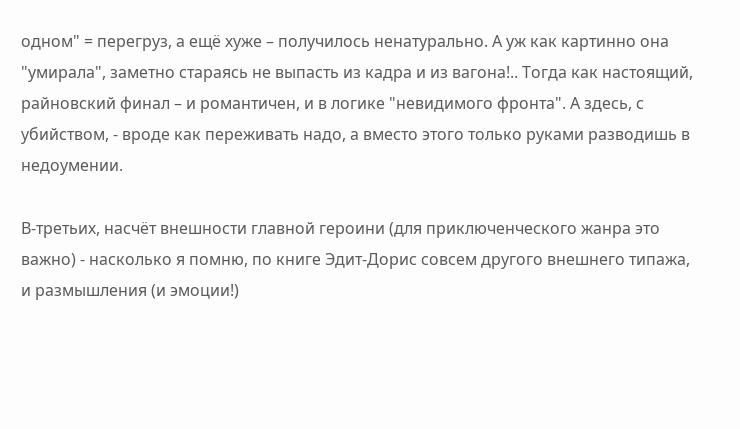одном" = перегруз, а ещё хуже – получилось ненатурально. А уж как картинно она "умирала", заметно стараясь не выпасть из кадра и из вагона!.. Тогда как настоящий, райновский финал – и романтичен, и в логике "невидимого фронта". А здесь, с убийством, - вроде как переживать надо, а вместо этого только руками разводишь в недоумении.

В-третьих, насчёт внешности главной героини (для приключенческого жанра это важно) - насколько я помню, по книге Эдит-Дорис совсем другого внешнего типажа, и размышления (и эмоции!)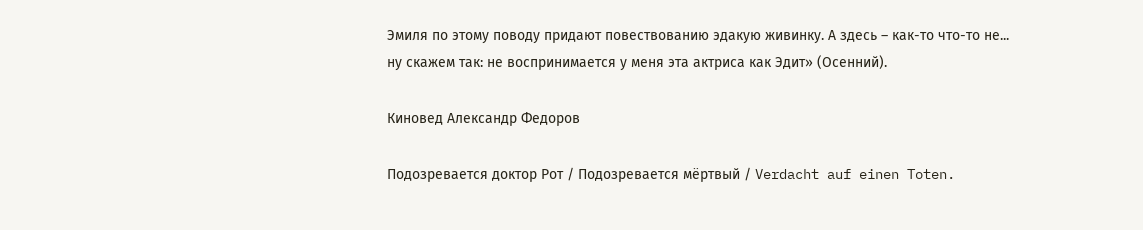Эмиля по этому поводу придают повествованию эдакую живинку. А здесь – как-то что-то не... ну скажем так: не воспринимается у меня эта актриса как Эдит» (Осенний).

Киновед Александр Федоров

Подозревается доктор Рот / Подозревается мёртвый / Verdacht auf einen Toten.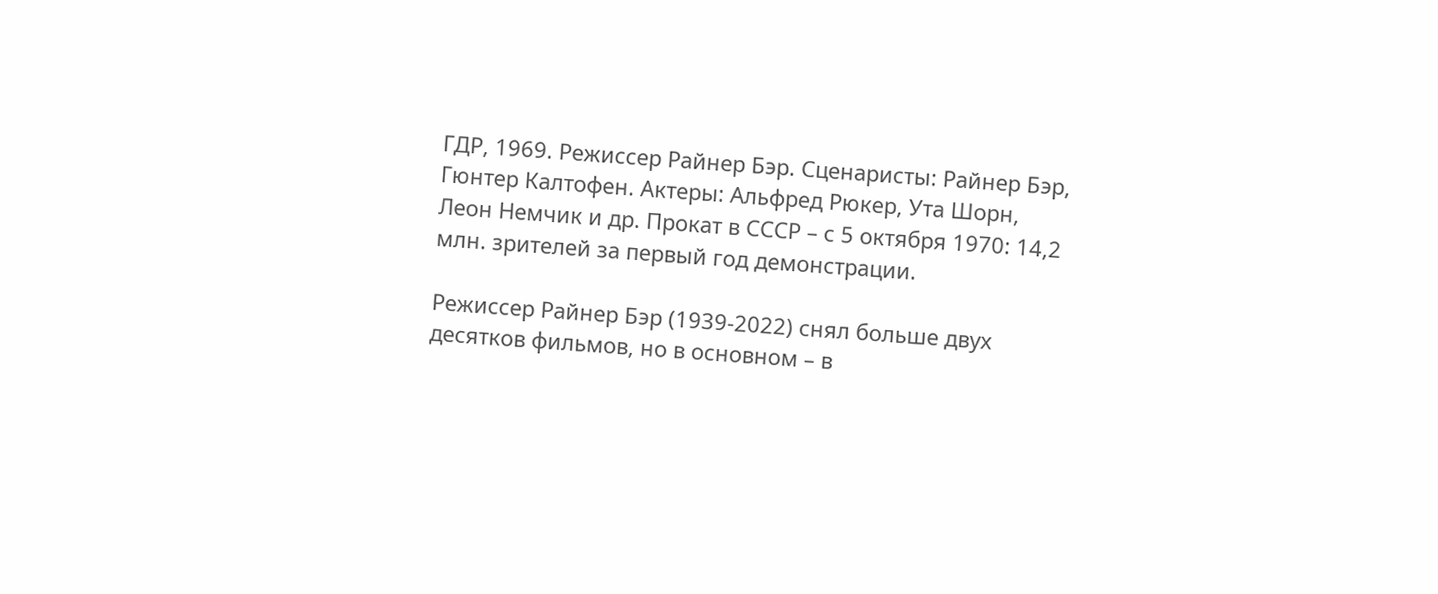ГДР, 1969. Режиссер Райнер Бэр. Сценаристы: Райнер Бэр, Гюнтер Калтофен. Актеры: Альфред Рюкер, Ута Шорн, Леон Немчик и др. Прокат в СССР – с 5 октября 1970: 14,2 млн. зрителей за первый год демонстрации.

Режиссер Райнер Бэр (1939-2022) снял больше двух десятков фильмов, но в основном – в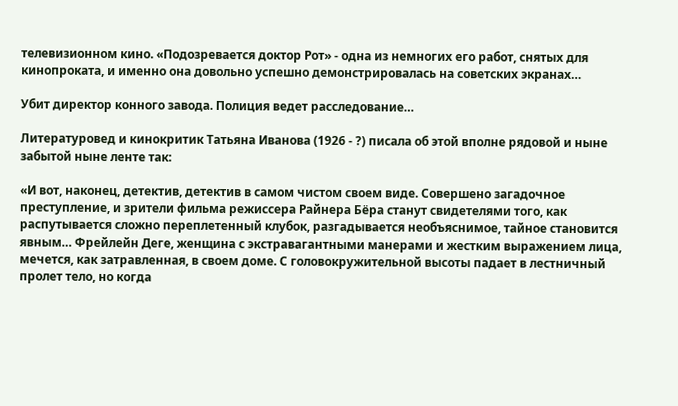телевизионном кино. «Подозревается доктор Рот» - одна из немногих его работ, снятых для кинопроката, и именно она довольно успешно демонстрировалась на советских экранах…

Убит директор конного завода. Полиция ведет расследование…

Литературовед и кинокритик Татьяна Иванова (1926 - ?) писала об этой вполне рядовой и ныне забытой ныне ленте так:

«И вот, наконец, детектив, детектив в самом чистом своем виде. Совершено загадочное преступление, и зрители фильма режиссера Райнера Бёра станут свидетелями того, как распутывается сложно переплетенный клубок, разгадывается необъяснимое, тайное становится явным… Фрейлейн Деге, женщина с экстравагантными манерами и жестким выражением лица, мечется, как затравленная, в своем доме. С головокружительной высоты падает в лестничный пролет тело, но когда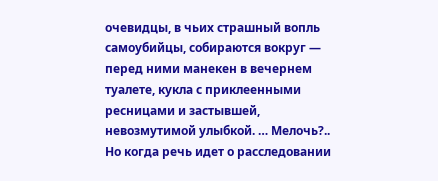очевидцы, в чьих страшный вопль самоубийцы, собираются вокруг — перед ними манекен в вечернем туалете, кукла с приклеенными ресницами и застывшей, невозмутимой улыбкой. … Мелочь?.. Но когда речь идет о расследовании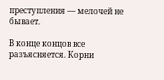преступления — мелочей не бывает.

В конце концов все разъясняется. Корни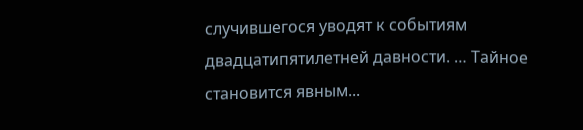случившегося уводят к событиям двадцатипятилетней давности. … Тайное становится явным...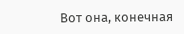Вот она, конечная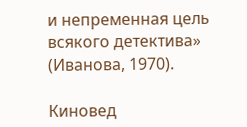и непременная цель всякого детектива» (Иванова, 1970).

Киновед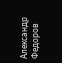Александр Федоров